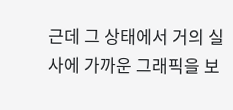근데 그 상태에서 거의 실사에 가까운 그래픽을 보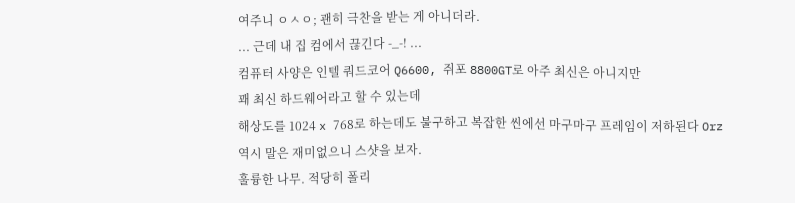여주니 ㅇㅅㅇ; 괜히 극찬을 받는 게 아니더라.
... 근데 내 집 컴에서 끊긴다 -_-! ...
컴퓨터 사양은 인텔 쿼드코어 Q6600, 쥐포 8800GT로 아주 최신은 아니지만
꽤 최신 하드웨어라고 할 수 있는데
해상도를 1024 x 768로 하는데도 불구하고 복잡한 씬에선 마구마구 프레임이 저하된다 Orz
역시 말은 재미없으니 스샷을 보자.
훌륭한 나무. 적당히 폴리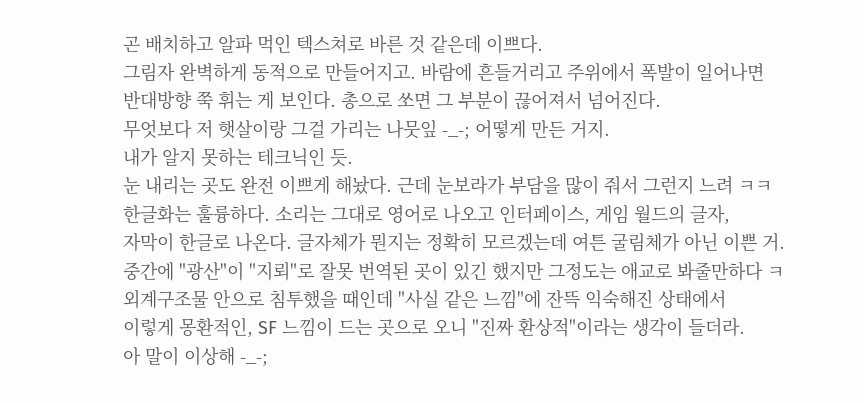곤 배치하고 알파 먹인 텍스쳐로 바른 것 같은데 이쁘다.
그림자 완벽하게 동적으로 만들어지고. 바람에 흔들거리고 주위에서 폭발이 일어나면
반대방향 쭉 휘는 게 보인다. 총으로 쏘면 그 부분이 끊어져서 넘어진다.
무엇보다 저 햇살이랑 그걸 가리는 나뭇잎 -_-; 어떻게 만든 거지.
내가 알지 못하는 테크닉인 듯.
눈 내리는 곳도 완전 이쁘게 해놨다. 근데 눈보라가 부담을 많이 줘서 그런지 느려 ㅋㅋ
한글화는 훌륭하다. 소리는 그대로 영어로 나오고 인터페이스, 게임 월드의 글자,
자막이 한글로 나온다. 글자체가 뭔지는 정확히 모르겠는데 여튼 굴림체가 아닌 이쁜 거.
중간에 "광산"이 "지뢰"로 잘못 번역된 곳이 있긴 했지만 그정도는 애교로 봐줄만하다 ㅋ
외계구조물 안으로 침투했을 때인데 "사실 같은 느낌"에 잔뜩 익숙해진 상태에서
이렇게 몽환적인, SF 느낌이 드는 곳으로 오니 "진짜 환상적"이라는 생각이 들더라.
아 말이 이상해 -_-;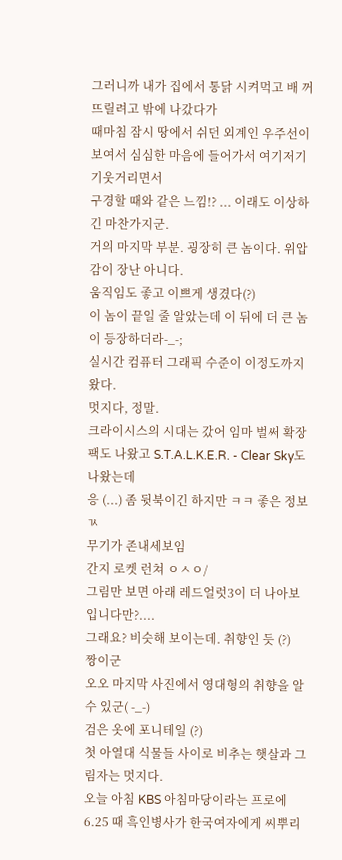그러니까 내가 집에서 통닭 시켜먹고 배 꺼뜨릴려고 밖에 나갔다가
때마침 잠시 땅에서 쉬던 외계인 우주선이 보여서 심심한 마음에 들어가서 여기저기 기웃거리면서
구경할 때와 같은 느낌!? ... 이래도 이상하긴 마찬가지군.
거의 마지막 부분. 굉장히 큰 놈이다. 위압감이 장난 아니다.
움직임도 좋고 이쁘게 생겼다(?)
이 놈이 끝일 줄 알았는데 이 뒤에 더 큰 놈이 등장하더라-_-;
실시간 컴퓨터 그래픽 수준이 이정도까지 왔다.
멋지다, 정말.
크라이시스의 시대는 갔어 임마 벌써 확장팩도 나왔고 S.T.A.L.K.E.R. - Clear Sky도 나왔는데
응 (...) 좀 뒷북이긴 하지만 ㅋㅋ 좋은 정보 ㄳ
무기가 존내세보임
간지 로켓 런쳐 ㅇㅅㅇ/
그림만 보면 아래 레드얼럿3이 더 나아보입니다만?....
그래요? 비슷해 보이는데. 취향인 듯 (?)
짱이군
오오 마지막 사진에서 영대형의 취향을 알 수 있군( -_-)
검은 옷에 포니테일 (?)
첫 아열대 식물들 사이로 비추는 햇살과 그림자는 멋지다.
오늘 아침 KBS 아침마당이라는 프로에 6.25 때 흑인병사가 한국여자에게 씨뿌리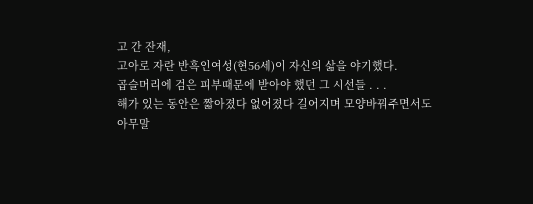고 간 잔재,
고아로 자란 반흑인여성(현56세)이 자신의 삶을 야기했다.
곱슬머리에 검은 피부때문에 받아야 했던 그 시선들 . . .
해가 있는 동안은 짧아졌다 없어졌다 길어지며 모양바꿔주면서도
아무말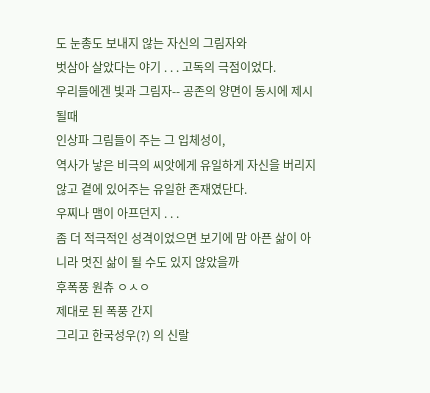도 눈총도 보내지 않는 자신의 그림자와
벗삼아 살았다는 야기 . . . 고독의 극점이었다.
우리들에겐 빛과 그림자-- 공존의 양면이 동시에 제시될때
인상파 그림들이 주는 그 입체성이,
역사가 낳은 비극의 씨앗에게 유일하게 자신을 버리지 않고 곁에 있어주는 유일한 존재였단다.
우찌나 맴이 아프던지 . . .
좀 더 적극적인 성격이었으면 보기에 맘 아픈 삶이 아니라 멋진 삶이 될 수도 있지 않았을까
후폭풍 원츄 ㅇㅅㅇ
제대로 된 폭풍 간지
그리고 한국성우(?) 의 신랄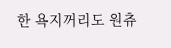한 욕지꺼리도 원츄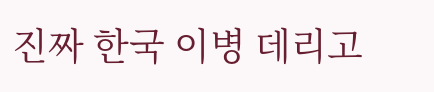진짜 한국 이병 데리고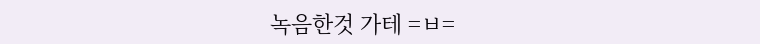녹음한것 가테 =ㅂ=